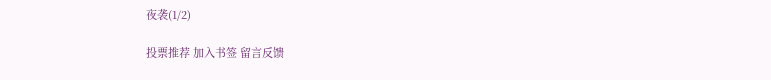夜袭(1/2)

投票推荐 加入书签 留言反馈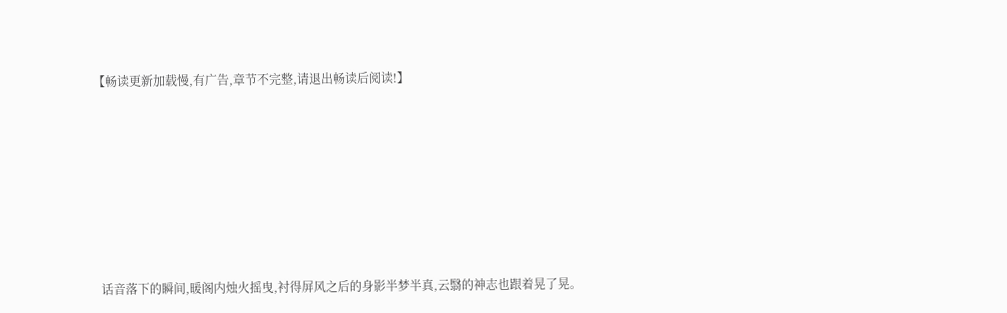【畅读更新加载慢,有广告,章节不完整,请退出畅读后阅读!】












  话音落下的瞬间,暖阁内烛火摇曳,衬得屏风之后的身影半梦半真,云翳的神志也跟着晃了晃。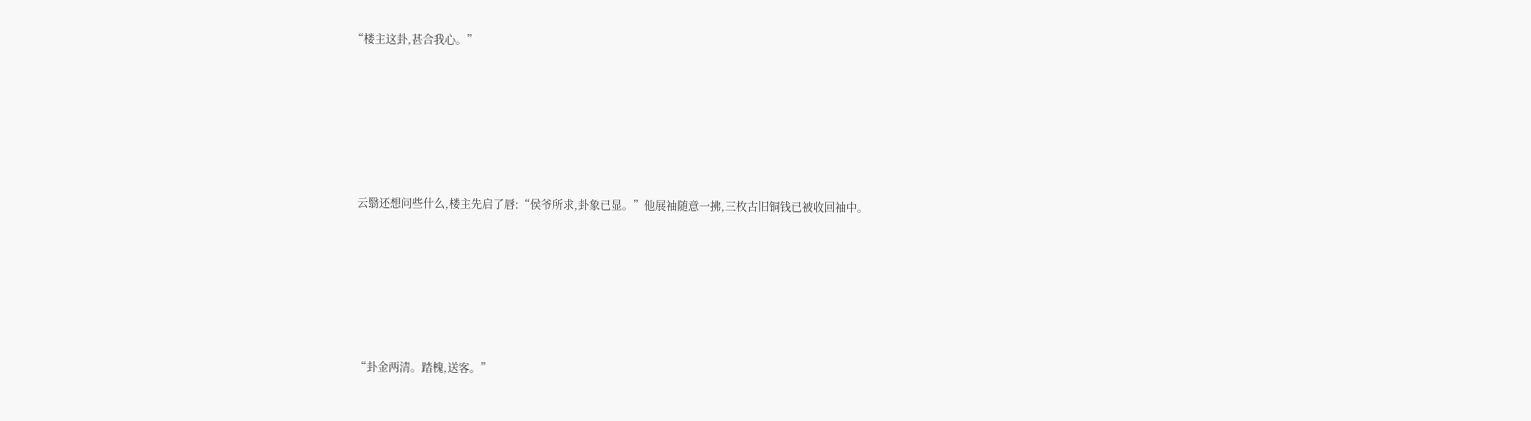“楼主这卦,甚合我心。”







  云翳还想问些什么,楼主先启了唇:“侯爷所求,卦象已显。”他展袖随意一拂,三枚古旧铜钱已被收回袖中。







  “卦金两清。踏槐,送客。”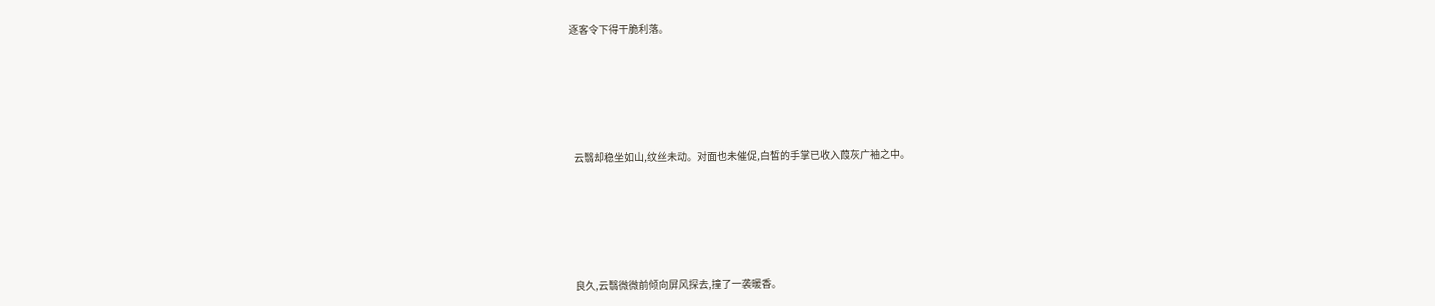逐客令下得干脆利落。







  云翳却稳坐如山,纹丝未动。对面也未催促,白皙的手掌已收入葭灰广袖之中。







  良久,云翳微微前倾向屏风探去,撞了一袭暖香。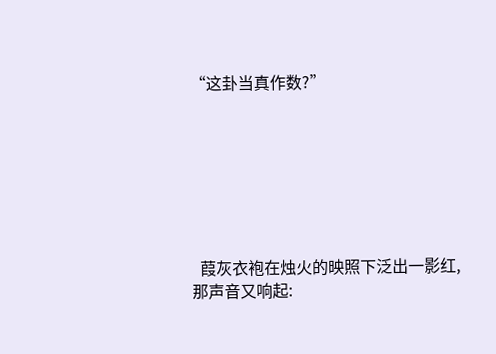“这卦当真作数?”







  葭灰衣袍在烛火的映照下泛出一影红,那声音又响起: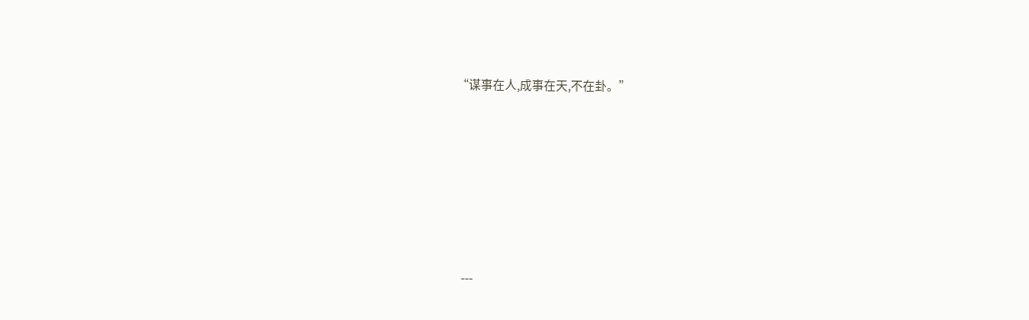“谋事在人,成事在天,不在卦。”







  ---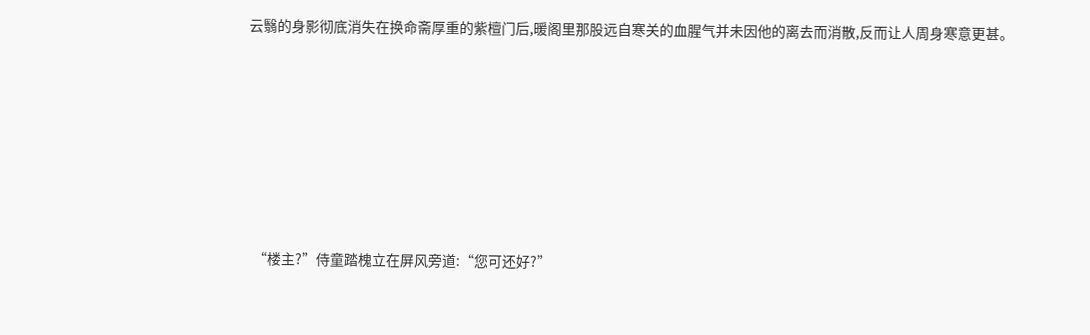云翳的身影彻底消失在换命斋厚重的紫檀门后,暖阁里那股远自寒关的血腥气并未因他的离去而消散,反而让人周身寒意更甚。







  “楼主?”侍童踏槐立在屏风旁道:“您可还好?”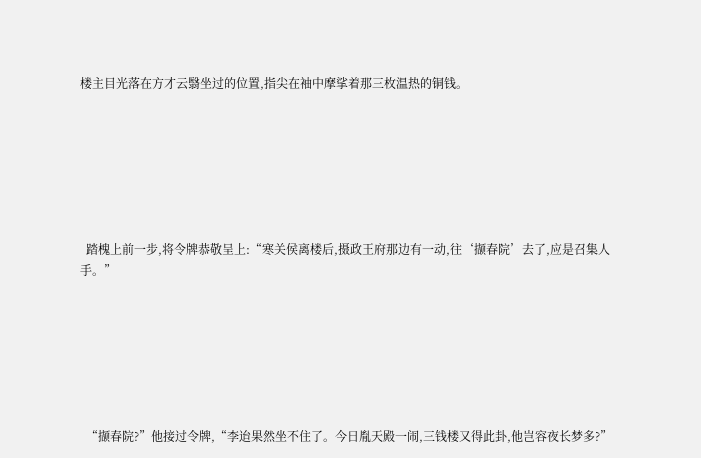楼主目光落在方才云翳坐过的位置,指尖在袖中摩挲着那三枚温热的铜钱。







  踏槐上前一步,将令牌恭敬呈上:“寒关侯离楼后,摄政王府那边有一动,往‘撷春院’去了,应是召集人手。”







  “撷春院?”他接过令牌,“李迨果然坐不住了。今日胤天殿一闹,三钱楼又得此卦,他岂容夜长梦多?”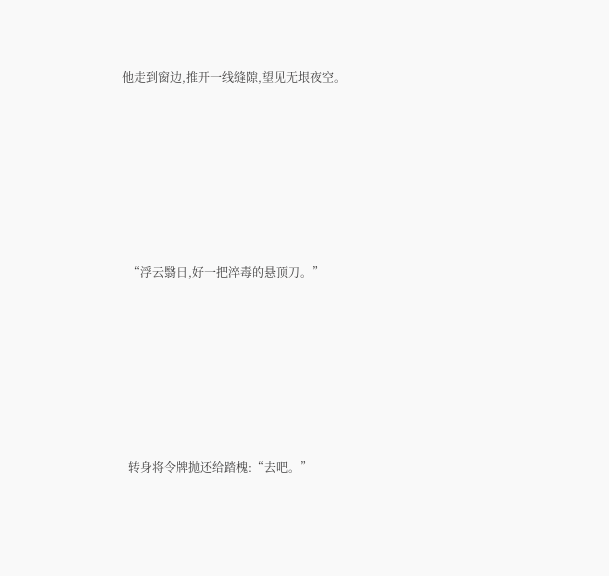他走到窗边,推开一线缝隙,望见无垠夜空。







  “浮云翳日,好一把淬毒的悬顶刀。”







  转身将令牌抛还给踏槐:“去吧。”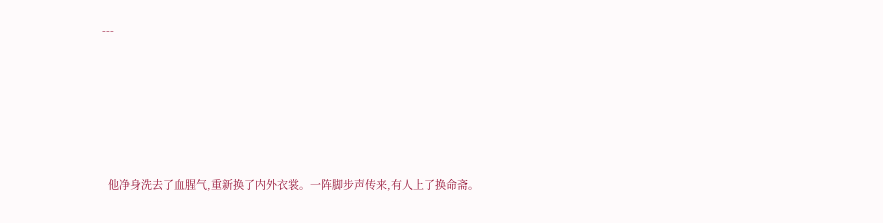---







  他净身洗去了血腥气,重新换了内外衣裳。一阵脚步声传来,有人上了换命斋。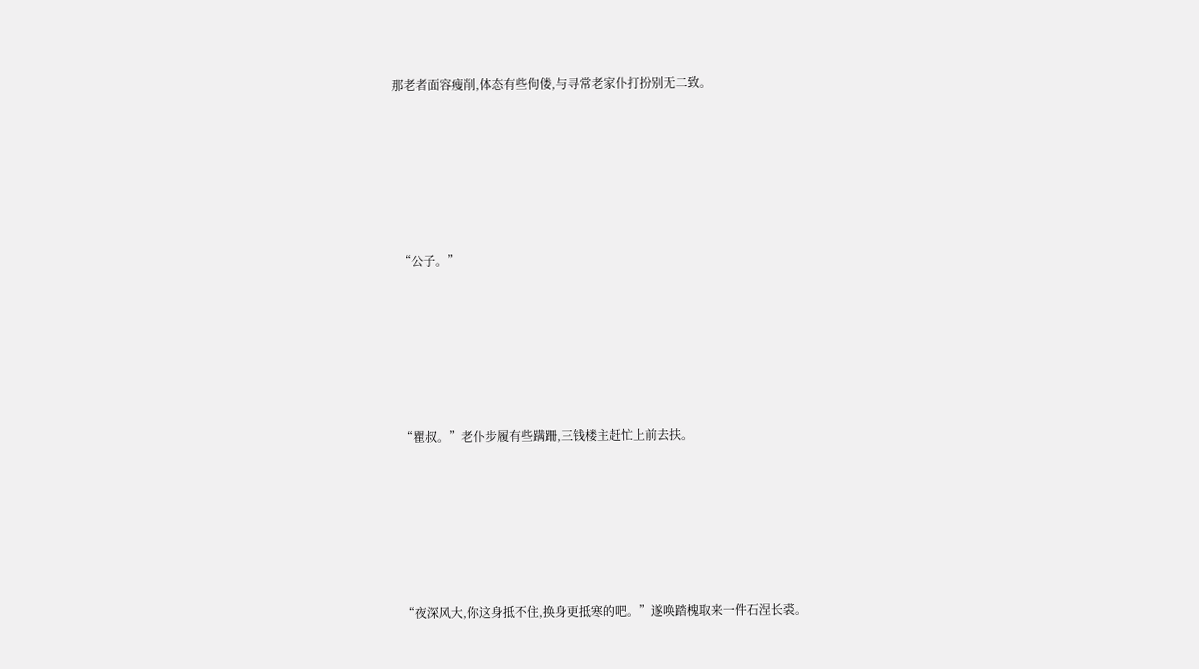那老者面容瘦削,体态有些佝偻,与寻常老家仆打扮别无二致。







  “公子。”







  “瞿叔。”老仆步履有些蹒跚,三钱楼主赶忙上前去扶。







  “夜深风大,你这身抵不住,换身更抵寒的吧。”遂唤踏槐取来一件石涅长裘。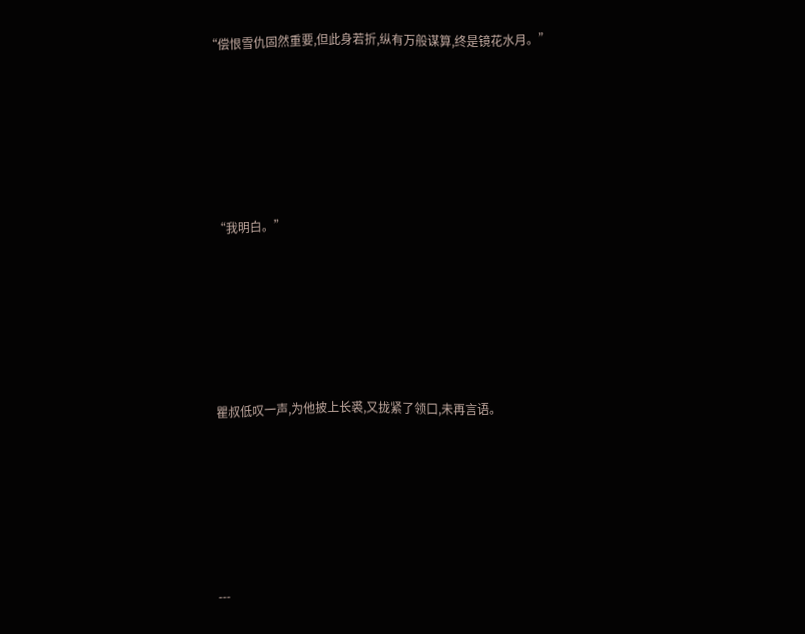“偿恨雪仇固然重要,但此身若折,纵有万般谋算,终是镜花水月。”







  “我明白。”







  瞿叔低叹一声,为他披上长裘,又拢紧了领口,未再言语。







  ---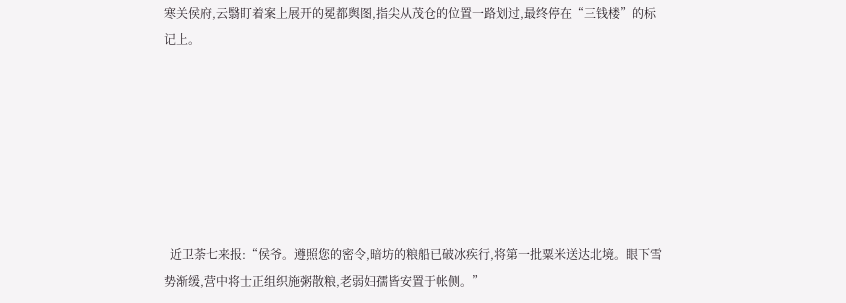寒关侯府,云翳盯着案上展开的冕都舆图,指尖从茂仓的位置一路划过,最终停在“三钱楼”的标记上。







  近卫荼七来报:“侯爷。遵照您的密令,暗坊的粮船已破冰疾行,将第一批粟米送达北境。眼下雪势渐缓,营中将士正组织施粥散粮,老弱妇孺皆安置于帐侧。”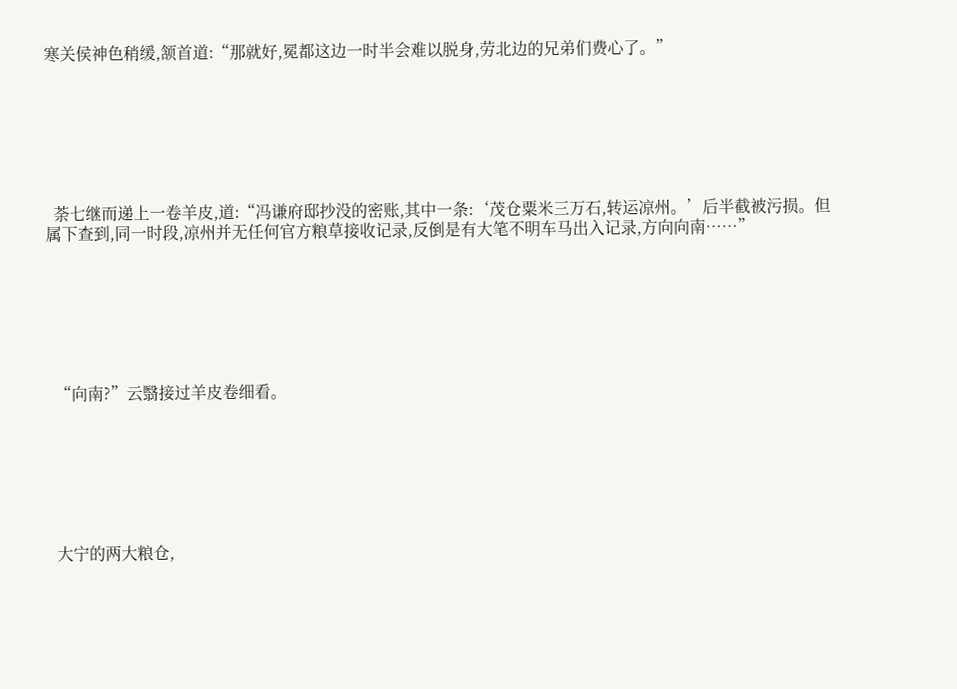寒关侯神色稍缓,颔首道:“那就好,冕都这边一时半会难以脱身,劳北边的兄弟们费心了。”







  荼七继而递上一卷羊皮,道:“冯谦府邸抄没的密账,其中一条:‘茂仓粟米三万石,转运凉州。’后半截被污损。但属下查到,同一时段,凉州并无任何官方粮草接收记录,反倒是有大笔不明车马出入记录,方向向南……”







  “向南?”云翳接过羊皮卷细看。







  大宁的两大粮仓,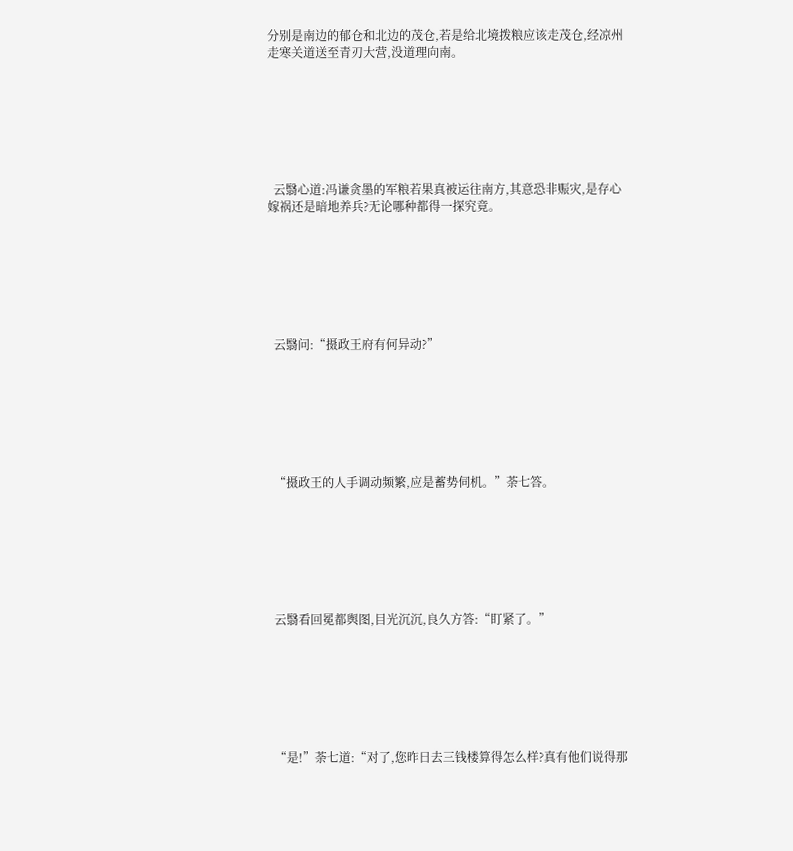分别是南边的郁仓和北边的茂仓,若是给北境拨粮应该走茂仓,经凉州走寒关道送至青刃大营,没道理向南。







  云翳心道:冯谦贪墨的军粮若果真被运往南方,其意恐非赈灾,是存心嫁祸还是暗地养兵?无论哪种都得一探究竟。







  云翳问:“摄政王府有何异动?”







  “摄政王的人手调动频繁,应是蓄势伺机。”荼七答。







  云翳看回冕都舆图,目光沉沉,良久方答:“盯紧了。”







  “是!”荼七道:“对了,您昨日去三钱楼算得怎么样?真有他们说得那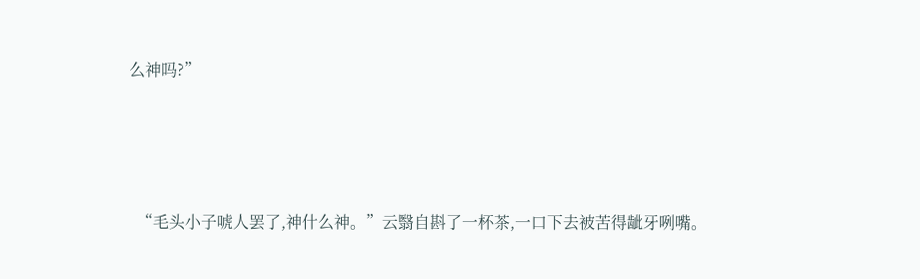么神吗?”







  “毛头小子唬人罢了,神什么神。”云翳自斟了一杯茶,一口下去被苦得龇牙咧嘴。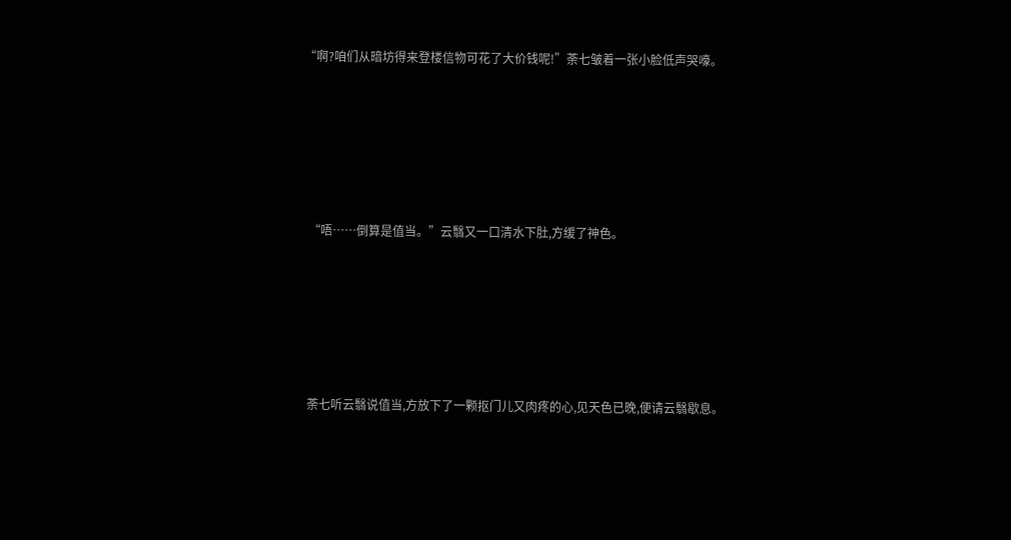“啊?咱们从暗坊得来登楼信物可花了大价钱呢!”荼七皱着一张小脸低声哭嚎。







  “唔……倒算是值当。”云翳又一口清水下肚,方缓了神色。







  荼七听云翳说值当,方放下了一颗抠门儿又肉疼的心,见天色已晚,便请云翳歇息。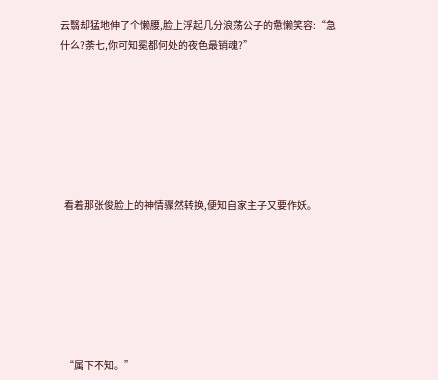云翳却猛地伸了个懒腰,脸上浮起几分浪荡公子的惫懒笑容:“急什么?荼七,你可知冕都何处的夜色最销魂?”







  看着那张俊脸上的神情骤然转换,便知自家主子又要作妖。







  “属下不知。”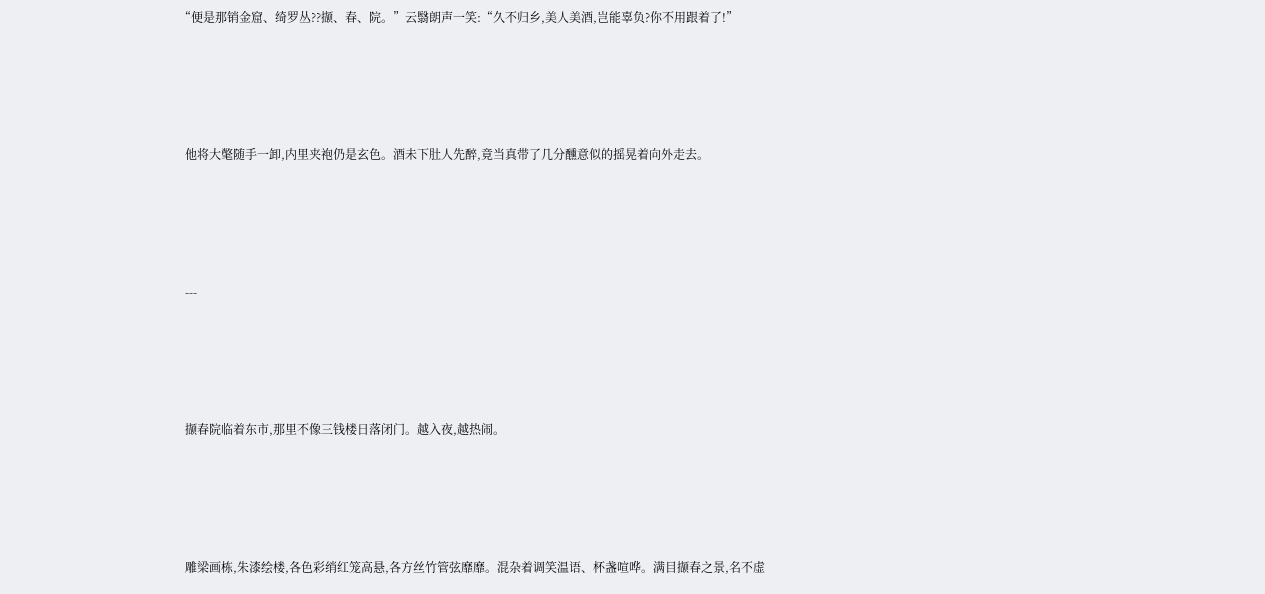“便是那销金窟、绮罗丛??撷、春、院。”云翳朗声一笑:“久不归乡,美人美酒,岂能辜负?你不用跟着了!”







  他将大氅随手一卸,内里夹袍仍是玄色。酒未下肚人先醉,竟当真带了几分醺意似的摇晃着向外走去。







  ---







  撷春院临着东市,那里不像三钱楼日落闭门。越入夜,越热闹。







  雕梁画栋,朱漆绘楼,各色彩绡红笼高悬,各方丝竹管弦靡靡。混杂着调笑温语、杯盏喧哗。满目撷春之景,名不虚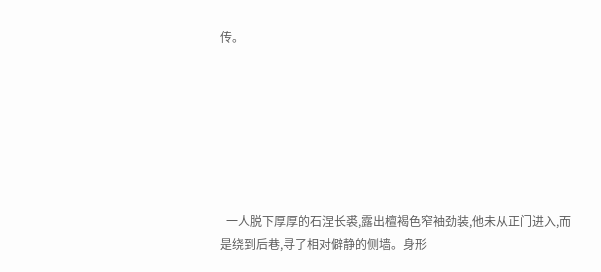传。







  一人脱下厚厚的石涅长裘,露出檀褐色窄袖劲装,他未从正门进入,而是绕到后巷,寻了相对僻静的侧墙。身形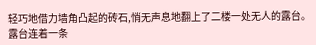轻巧地借力墙角凸起的砖石,悄无声息地翻上了二楼一处无人的露台。露台连着一条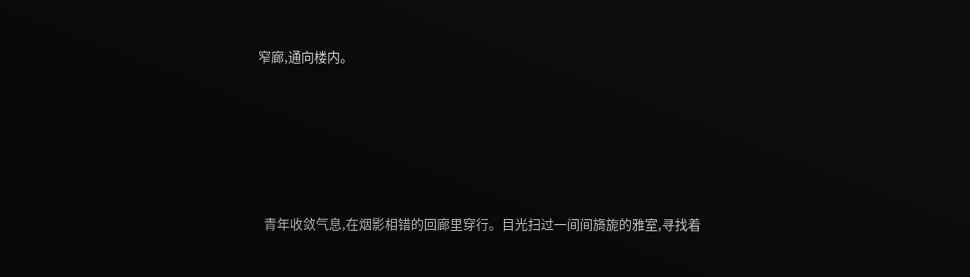窄廊,通向楼内。







  青年收敛气息,在烟影相错的回廊里穿行。目光扫过一间间旖旎的雅室,寻找着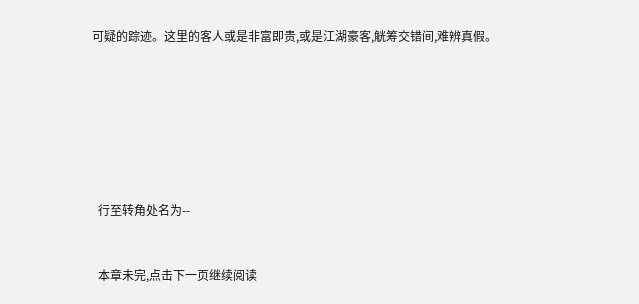可疑的踪迹。这里的客人或是非富即贵,或是江湖豪客,觥筹交错间,难辨真假。







  行至转角处名为--


  本章未完,点击下一页继续阅读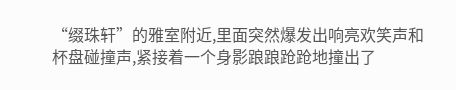“缀珠轩”的雅室附近,里面突然爆发出响亮欢笑声和杯盘碰撞声,紧接着一个身影踉踉跄跄地撞出了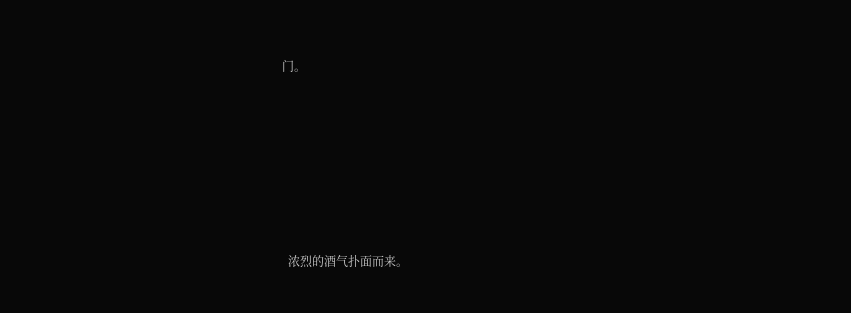门。







  浓烈的酒气扑面而来。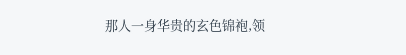那人一身华贵的玄色锦袍,领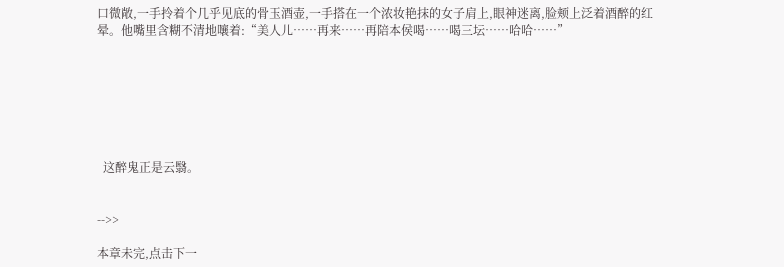口微敞,一手拎着个几乎见底的骨玉酒壶,一手搭在一个浓妆艳抹的女子肩上,眼神迷离,脸颊上泛着酒醉的红晕。他嘴里含糊不清地嚷着:“美人儿……再来……再陪本侯喝……喝三坛……哈哈……”







  这醉鬼正是云翳。


-->>

本章未完,点击下一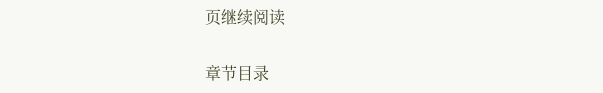页继续阅读

章节目录